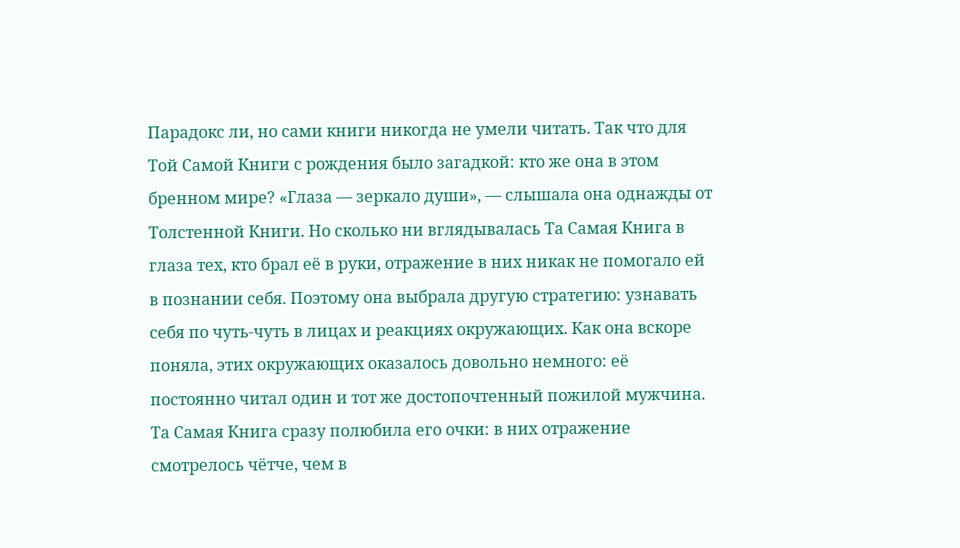Парадокс ли, но сами книги никогда не умели читать. Так что для Той Самой Книги с рождения было загадкой: кто же она в этом бренном мире? «Глаза — зеркало души», — слышала она однажды от Толстенной Книги. Но сколько ни вглядывалась Та Самая Книга в глаза тех, кто брал её в руки, отражение в них никак не помогало ей в познании себя. Поэтому она выбрала другую стратегию: узнавать себя по чуть-чуть в лицах и реакциях окружающих. Как она вскоре поняла, этих окружающих оказалось довольно немного: её постоянно читал один и тот же достопочтенный пожилой мужчина. Та Самая Книга сразу полюбила его очки: в них отражение смотрелось чётче, чем в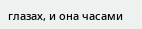глазах, и она часами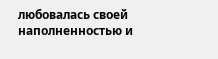любовалась своей наполненностью и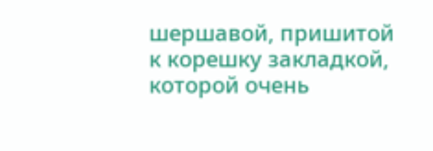шершавой, пришитой к корешку закладкой, которой очень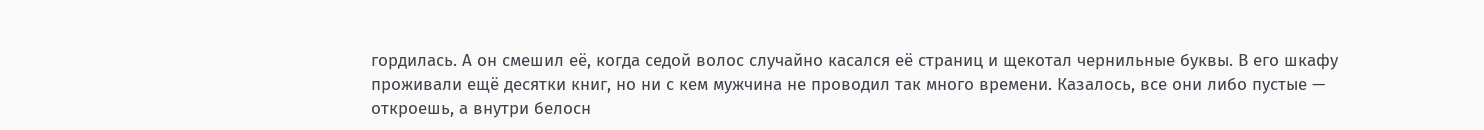гордилась. А он смешил её, когда седой волос случайно касался её страниц и щекотал чернильные буквы. В его шкафу проживали ещё десятки книг, но ни с кем мужчина не проводил так много времени. Казалось, все они либо пустые — откроешь, а внутри белосн